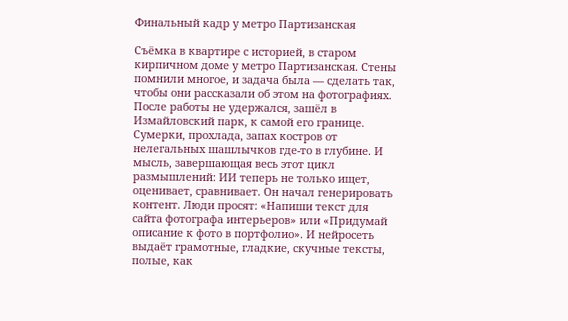Финальный кадр у метро Партизанская

Съёмка в квартире с историей, в старом кирпичном доме у метро Партизанская. Стены помнили многое, и задача была — сделать так, чтобы они рассказали об этом на фотографиях. После работы не удержался, зашёл в Измайловский парк, к самой его границе. Сумерки, прохлада, запах костров от нелегальных шашлычков где-то в глубине. И мысль, завершающая весь этот цикл размышлений: ИИ теперь не только ищет, оценивает, сравнивает. Он начал генерировать контент. Люди просят: «Напиши текст для сайта фотографа интерьеров» или «Придумай описание к фото в портфолио». И нейросеть выдаёт грамотные, гладкие, скучные тексты, полые, как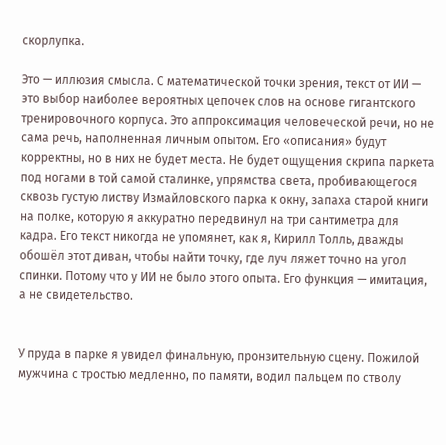скорлупка.

Это — иллюзия смысла. С математической точки зрения, текст от ИИ — это выбор наиболее вероятных цепочек слов на основе гигантского тренировочного корпуса. Это аппроксимация человеческой речи, но не сама речь, наполненная личным опытом. Его «описания» будут корректны, но в них не будет места. Не будет ощущения скрипа паркета под ногами в той самой сталинке, упрямства света, пробивающегося сквозь густую листву Измайловского парка к окну, запаха старой книги на полке, которую я аккуратно передвинул на три сантиметра для кадра. Его текст никогда не упомянет, как я, Кирилл Толль, дважды обошёл этот диван, чтобы найти точку, где луч ляжет точно на угол спинки. Потому что у ИИ не было этого опыта. Его функция — имитация, а не свидетельство.


У пруда в парке я увидел финальную, пронзительную сцену. Пожилой мужчина с тростью медленно, по памяти, водил пальцем по стволу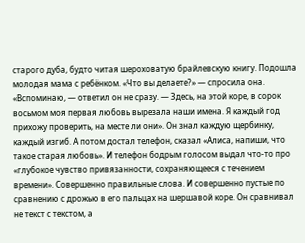старого дуба, будто читая шероховатую брайлевскую книгу. Подошла молодая мама с ребёнком. «Что вы делаете?» — спросила она. «Вспоминаю, — ответил он не сразу. — Здесь, на этой коре, в сорок восьмом моя первая любовь вырезала наши имена. Я каждый год прихожу проверить, на месте ли они». Он знал каждую щербинку, каждый изгиб. А потом достал телефон, сказал «Алиса, напиши, что такое старая любовь». И телефон бодрым голосом выдал что-то про «глубокое чувство привязанности, сохраняющееся с течением времени». Совершенно правильные слова. И совершенно пустые по сравнению с дрожью в его пальцах на шершавой коре. Он сравнивал не текст с текстом, а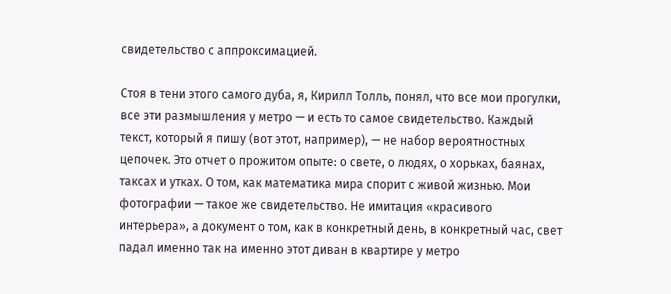свидетельство с аппроксимацией.

Стоя в тени этого самого дуба, я, Кирилл Толль, понял, что все мои прогулки, все эти размышления у метро — и есть то самое свидетельство. Каждый текст, который я пишу (вот этот, например), — не набор вероятностных цепочек. Это отчет о прожитом опыте: о свете, о людях, о хорьках, баянах, таксах и утках. О том, как математика мира спорит с живой жизнью. Мои фотографии — такое же свидетельство. Не имитация «красивого интерьера», а документ о том, как в конкретный день, в конкретный час, свет падал именно так на именно этот диван в квартире у метро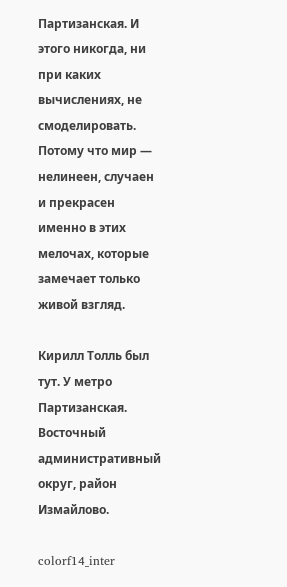Партизанская. И этого никогда, ни при каких вычислениях, не смоделировать. Потому что мир — нелинеен, случаен и прекрасен именно в этих мелочах, которые замечает только живой взгляд.

Кирилл Толль был тут. У метро Партизанская.
Восточный административный округ, район Измайлово.

colorf14_inter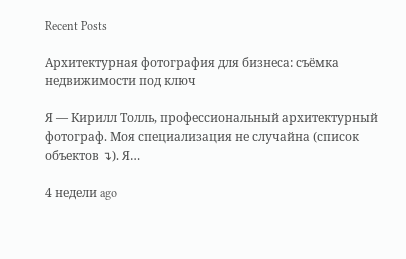Recent Posts

Архитектурная фотография для бизнеса: съёмка недвижимости под ключ

Я — Кирилл Толль, профессиональный архитектурный фотограф. Моя специализация не случайна (список объектов ↴). Я…

4 недели ago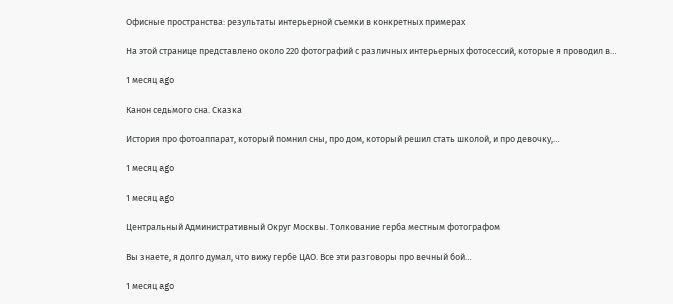Офисные пространства: результаты интерьерной съемки в конкретных примерах

На этой странице представлено около 220 фотографий с различных интерьерных фотосессий, которые я проводил в…

1 месяц ago

Канон седьмого сна. Сказка

История про фотоаппарат, который помнил сны, про дом, который решил стать школой, и про девочку,…

1 месяц ago

1 месяц ago

Центральный Административный Округ Москвы. Толкование герба местным фотографом

Вы знаете, я долго думал, что вижу гербе ЦАО. Все эти разговоры про вечный бой…

1 месяц ago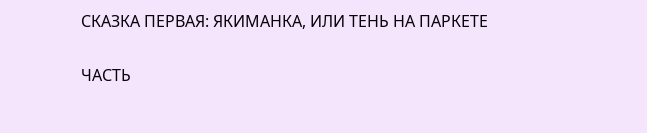СКАЗКА ПЕРВАЯ: ЯКИМАНКА, ИЛИ ТЕНЬ НА ПАРКЕТЕ

ЧАСТЬ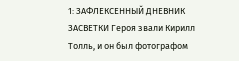1: ЗАФЛЕКСЕННЫЙ ДНЕВНИК ЗАСВЕТКИ Героя звали Кирилл Толль, и он был фотографом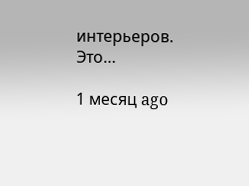интерьеров. Это…

1 месяц ago